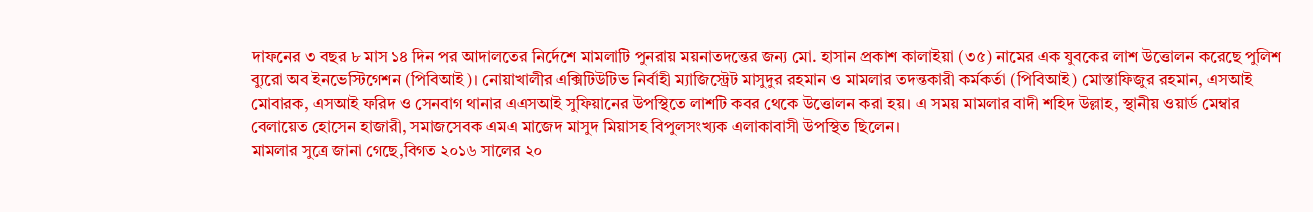দাফনের ৩ বছর ৮ মাস ১৪ দিন পর আদালতের নির্দেশে মামলাটি পুনরায় ময়নাতদন্তের জন্য মো. হাসান প্রকাশ কালাইয়া (৩৫) নামের এক যুবকের লাশ উত্তোলন করেছে পুলিশ ব্যুরো অব ইনভেস্টিগেশন (পিবিআই)। নোয়াখালীর এক্সিটিউটিভ নির্বাহী ম্যাজিস্ট্রেট মাসুদুর রহমান ও মামলার তদন্তকারী কর্মকর্তা (পিবিআই) মোস্তাফিজুর রহমান, এসআই মোবারক, এসআই ফরিদ ও সেনবাগ থানার এএসআই সুফিয়ানের উপস্থিতে লাশটি কবর থেকে উত্তোলন করা হয়। এ সময় মামলার বাদী শহিদ উল্লাহ, স্থানীয় ওয়ার্ড মেম্বার বেলায়েত হোসেন হাজারী, সমাজসেবক এমএ মাজেদ মাসুদ মিয়াসহ বিপুলসংখ্যক এলাকাবাসী উপস্থিত ছিলেন।
মামলার সুত্রে জানা গেছে,বিগত ২০১৬ সালের ২০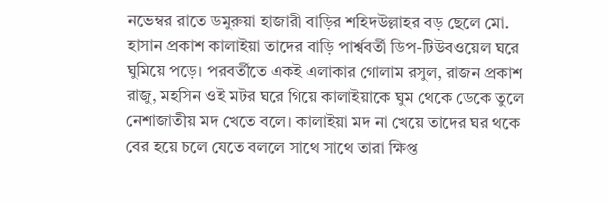নভেম্বর রাতে ডমুরুয়া হাজারী বাড়ির শহিদউল্লাহর বড় ছেলে মো. হাসান প্রকাশ কালাইয়া তাদের বাড়ি পার্শ্ববর্তী ডিপ-টিউবওয়েল ঘরে ঘুমিয়ে পড়ে। পরবর্তীতে একই এলাকার গোলাম রসুল, রাজন প্রকাশ রাজু, মহসিন ওই মটর ঘরে গিয়ে কালাইয়াকে ঘুম থেকে ডেকে তুলে নেশাজাতীয় মদ খেতে বলে। কালাইয়া মদ না খেয়ে তাদের ঘর থকে বের হয়ে চলে যেতে বললে সাথে সাথে তারা ক্ষিপ্ত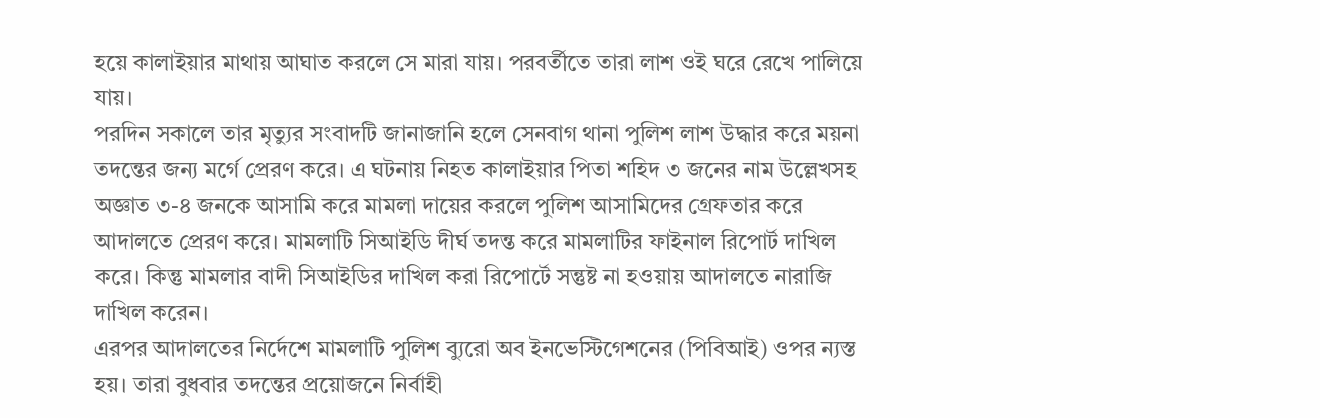হয়ে কালাইয়ার মাথায় আঘাত করলে সে মারা যায়। পরবর্তীতে তারা লাশ ওই ঘরে রেখে পালিয়ে যায়।
পরদিন সকালে তার মৃত্যুর সংবাদটি জানাজানি হলে সেনবাগ থানা পুলিশ লাশ উদ্ধার করে ময়না তদন্তের জন্য মর্গে প্রেরণ করে। এ ঘটনায় নিহত কালাইয়ার পিতা শহিদ ৩ জনের নাম উল্লেখসহ অজ্ঞাত ৩-৪ জনকে আসামি করে মামলা দায়ের করলে পুলিশ আসামিদের গ্রেফতার করে আদালতে প্রেরণ করে। মামলাটি সিআইডি দীর্ঘ তদন্ত করে মামলাটির ফাইনাল রিপোর্ট দাখিল করে। কিন্তু মামলার বাদী সিআইডির দাখিল করা রিপোর্টে সন্তুষ্ট না হওয়ায় আদালতে নারাজি দাখিল করেন।
এরপর আদালতের নির্দেশে মামলাটি পুলিশ ব্যুরো অব ইনভেস্টিগেশনের (পিবিআই) ওপর ন্যস্ত হয়। তারা বুধবার তদন্তের প্রয়োজনে নির্বাহী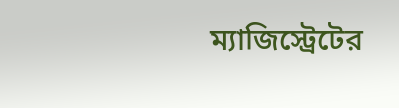ম্যাজিস্ট্রেটের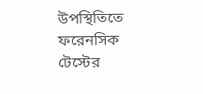উপস্থিতিতে ফরেনসিক টেস্টের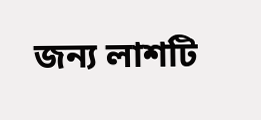জন্য লাশটি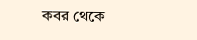কবর থেকে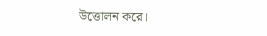উত্তোলন করে।